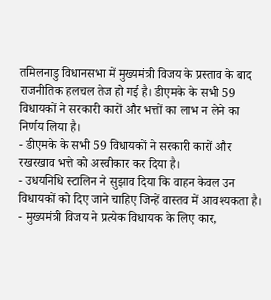तमिलनाडु विधानसभा में मुख्यमंत्री विजय के प्रस्ताव के बाद राजनीतिक हलचल तेज हो गई है। डीएमके के सभी 59 विधायकों ने सरकारी कारों और भत्तों का लाभ न लेने का निर्णय लिया है।
- डीएमके के सभी 59 विधायकों ने सरकारी कारों और रखरखाव भत्ते को अस्वीकार कर दिया है।
- उधयनिधि स्टालिन ने सुझाव दिया कि वाहन केवल उन विधायकों को दिए जाने चाहिए जिन्हें वास्तव में आवश्यकता है।
- मुख्यमंत्री विजय ने प्रत्येक विधायक के लिए कार,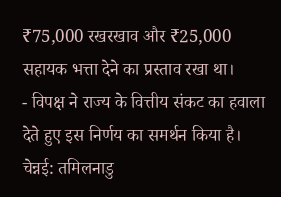₹75,000 रखरखाव और ₹25,000 सहायक भत्ता देने का प्रस्ताव रखा था।
- विपक्ष ने राज्य के वित्तीय संकट का हवाला देते हुए इस निर्णय का समर्थन किया है।
चेन्नई: तमिलनाडु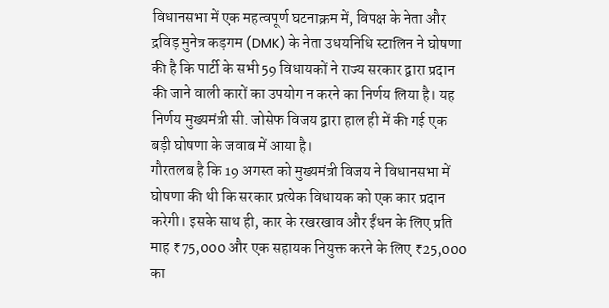विधानसभा में एक महत्वपूर्ण घटनाक्रम में, विपक्ष के नेता और द्रविड़ मुनेत्र कड़गम (DMK) के नेता उधयनिधि स्टालिन ने घोषणा की है कि पार्टी के सभी 59 विधायकों ने राज्य सरकार द्वारा प्रदान की जाने वाली कारों का उपयोग न करने का निर्णय लिया है। यह निर्णय मुख्यमंत्री सी. जोसेफ विजय द्वारा हाल ही में की गई एक बड़ी घोषणा के जवाब में आया है।
गौरतलब है कि 19 अगस्त को मुख्यमंत्री विजय ने विधानसभा में घोषणा की थी कि सरकार प्रत्येक विधायक को एक कार प्रदान करेगी। इसके साथ ही, कार के रखरखाव और ईंधन के लिए प्रति माह ₹75,000 और एक सहायक नियुक्त करने के लिए ₹25,000 का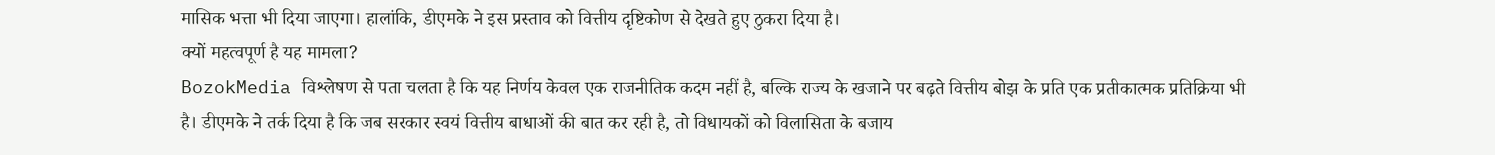मासिक भत्ता भी दिया जाएगा। हालांकि, डीएमके ने इस प्रस्ताव को वित्तीय दृष्टिकोण से देखते हुए ठुकरा दिया है।
क्यों महत्वपूर्ण है यह मामला?
BozokMedia विश्लेषण से पता चलता है कि यह निर्णय केवल एक राजनीतिक कदम नहीं है, बल्कि राज्य के खजाने पर बढ़ते वित्तीय बोझ के प्रति एक प्रतीकात्मक प्रतिक्रिया भी है। डीएमके ने तर्क दिया है कि जब सरकार स्वयं वित्तीय बाधाओं की बात कर रही है, तो विधायकों को विलासिता के बजाय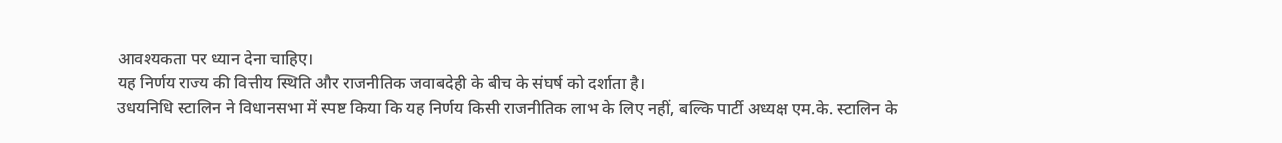आवश्यकता पर ध्यान देना चाहिए।
यह निर्णय राज्य की वित्तीय स्थिति और राजनीतिक जवाबदेही के बीच के संघर्ष को दर्शाता है।
उधयनिधि स्टालिन ने विधानसभा में स्पष्ट किया कि यह निर्णय किसी राजनीतिक लाभ के लिए नहीं, बल्कि पार्टी अध्यक्ष एम.के. स्टालिन के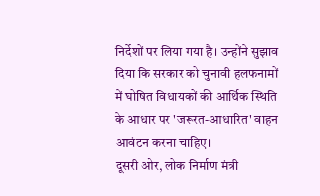निर्देशों पर लिया गया है। उन्होंने सुझाव दिया कि सरकार को चुनावी हलफनामों में घोषित विधायकों की आर्थिक स्थिति के आधार पर 'जरूरत-आधारित' वाहन आवंटन करना चाहिए।
दूसरी ओर, लोक निर्माण मंत्री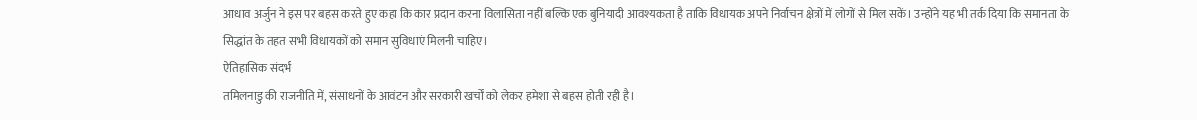आधाव अर्जुन ने इस पर बहस करते हुए कहा कि कार प्रदान करना विलासिता नहीं बल्कि एक बुनियादी आवश्यकता है ताकि विधायक अपने निर्वाचन क्षेत्रों में लोगों से मिल सकें। उन्होंने यह भी तर्क दिया कि समानता के सिद्धांत के तहत सभी विधायकों को समान सुविधाएं मिलनी चाहिए।
ऐतिहासिक संदर्भ
तमिलनाडु की राजनीति में, संसाधनों के आवंटन और सरकारी खर्चों को लेकर हमेशा से बहस होती रही है।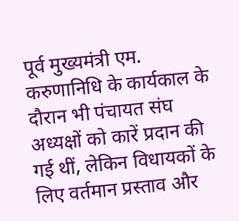पूर्व मुख्यमंत्री एम. करुणानिधि के कार्यकाल के दौरान भी पंचायत संघ अध्यक्षों को कारें प्रदान की गई थीं, लेकिन विधायकों के लिए वर्तमान प्रस्ताव और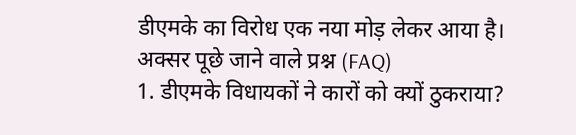डीएमके का विरोध एक नया मोड़ लेकर आया है।
अक्सर पूछे जाने वाले प्रश्न (FAQ)
1. डीएमके विधायकों ने कारों को क्यों ठुकराया?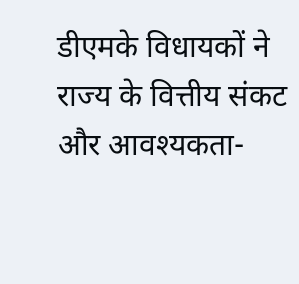डीएमके विधायकों ने राज्य के वित्तीय संकट और आवश्यकता-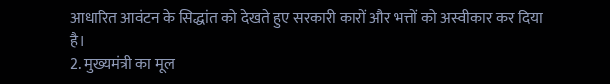आधारित आवंटन के सिद्धांत को देखते हुए सरकारी कारों और भत्तों को अस्वीकार कर दिया है।
2. मुख्यमंत्री का मूल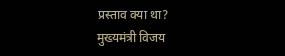प्रस्ताव क्या था?
मुख्यमंत्री विजय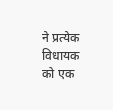ने प्रत्येक विधायक को एक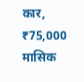कार, ₹75,000 मासिक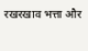रखरखाव भत्ता और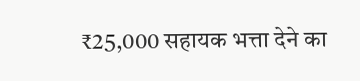₹25,000 सहायक भत्ता देने का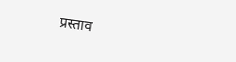प्रस्ताव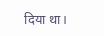दिया था।